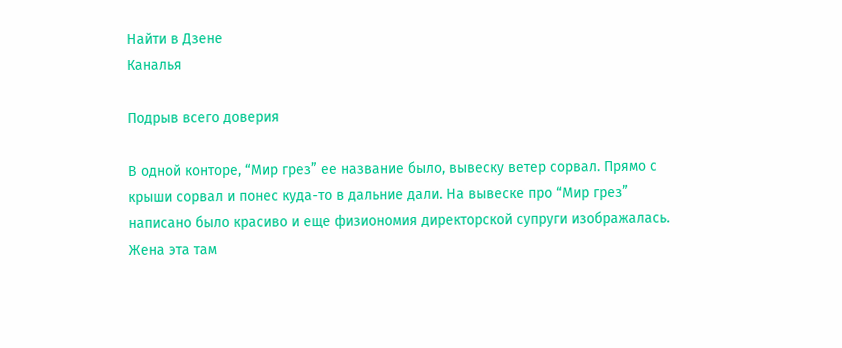Найти в Дзене
Каналья

Подрыв всего доверия

В одной конторе, “Мир грез” ее название было, вывеску ветер сорвал. Прямо с крыши сорвал и понес куда-то в дальние дали. На вывеске про “Мир грез” написано было красиво и еще физиономия директорской супруги изображалась. Жена эта там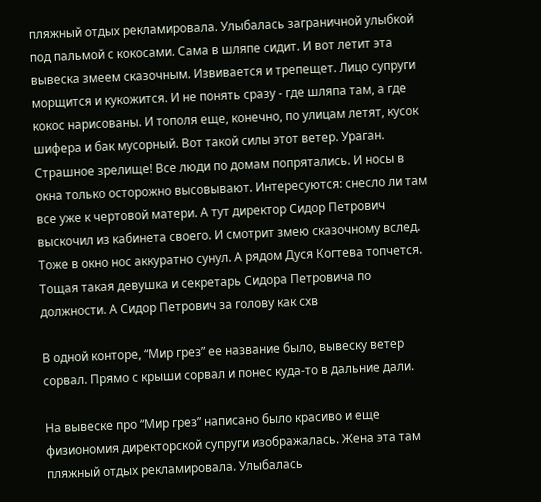пляжный отдых рекламировала. Улыбалась заграничной улыбкой под пальмой с кокосами. Сама в шляпе сидит. И вот летит эта вывеска змеем сказочным. Извивается и трепещет. Лицо супруги морщится и кукожится. И не понять сразу - где шляпа там, а где кокос нарисованы. И тополя еще, конечно, по улицам летят, кусок шифера и бак мусорный. Вот такой силы этот ветер. Ураган. Страшное зрелище! Все люди по домам попрятались. И носы в окна только осторожно высовывают. Интересуются: снесло ли там все уже к чертовой матери. А тут директор Сидор Петрович выскочил из кабинета своего. И смотрит змею сказочному вслед. Тоже в окно нос аккуратно сунул. А рядом Дуся Когтева топчется. Тощая такая девушка и секретарь Сидора Петровича по должности. А Сидор Петрович за голову как схв

В одной конторе, “Мир грез” ее название было, вывеску ветер сорвал. Прямо с крыши сорвал и понес куда-то в дальние дали.

На вывеске про “Мир грез” написано было красиво и еще физиономия директорской супруги изображалась. Жена эта там пляжный отдых рекламировала. Улыбалась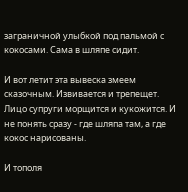заграничной улыбкой под пальмой с кокосами. Сама в шляпе сидит.

И вот летит эта вывеска змеем сказочным. Извивается и трепещет. Лицо супруги морщится и кукожится. И не понять сразу - где шляпа там, а где кокос нарисованы.

И тополя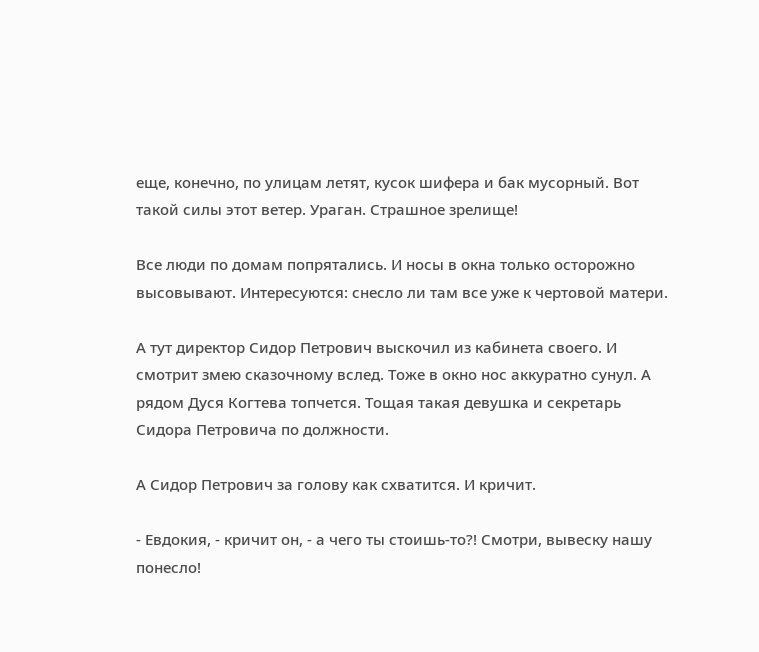еще, конечно, по улицам летят, кусок шифера и бак мусорный. Вот такой силы этот ветер. Ураган. Страшное зрелище!

Все люди по домам попрятались. И носы в окна только осторожно высовывают. Интересуются: снесло ли там все уже к чертовой матери.

А тут директор Сидор Петрович выскочил из кабинета своего. И смотрит змею сказочному вслед. Тоже в окно нос аккуратно сунул. А рядом Дуся Когтева топчется. Тощая такая девушка и секретарь Сидора Петровича по должности.

А Сидор Петрович за голову как схватится. И кричит.

- Евдокия, - кричит он, - а чего ты стоишь-то?! Смотри, вывеску нашу понесло!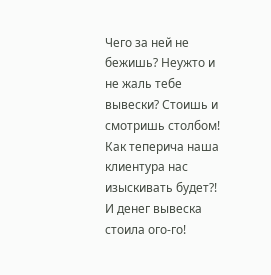Чего за ней не бежишь? Неужто и не жаль тебе вывески? Стоишь и смотришь столбом! Как теперича наша клиентура нас изыскивать будет?! И денег вывеска стоила ого-го!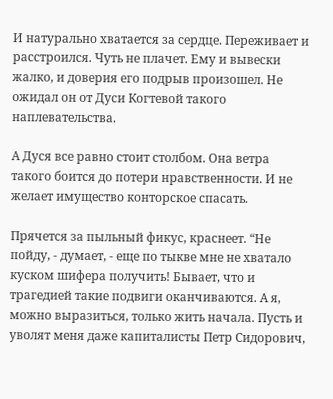И натурально хватается за сердце. Переживает и расстроился. Чуть не плачет. Ему и вывески жалко, и доверия его подрыв произошел. Не ожидал он от Дуси Когтевой такого наплевательства.

А Дуся все равно стоит столбом. Она ветра такого боится до потери нравственности. И не желает имущество конторское спасать.

Прячется за пыльный фикус, краснеет. “Не пойду, - думает, - еще по тыкве мне не хватало куском шифера получить! Бывает, что и трагедией такие подвиги оканчиваются. А я, можно выразиться, только жить начала. Пусть и уволят меня даже капиталисты Петр Сидорович,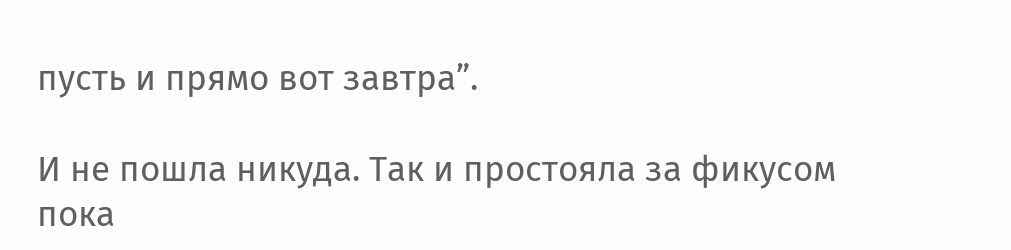пусть и прямо вот завтра”.

И не пошла никуда. Так и простояла за фикусом пока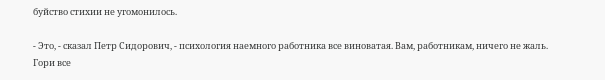буйство стихии не угомонилось.

- Это, - сказал Петр Сидорович, - психология наемного работника все виноватая. Вам, работникам, ничего не жаль. Гори все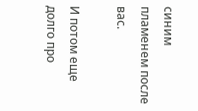синим пламенем после вас.

И потом еще долго про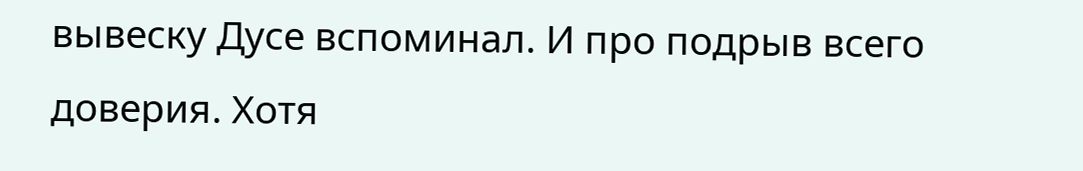вывеску Дусе вспоминал. И про подрыв всего доверия. Хотя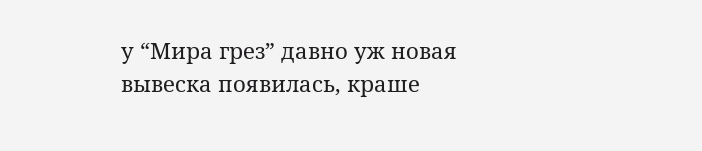у “Мира грез” давно уж новая вывеска появилась, краше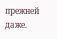прежней даже.